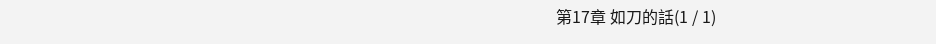第17章 如刀的話(1 / 1)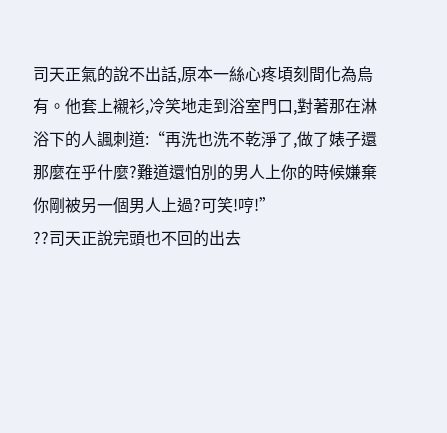司天正氣的說不出話,原本一絲心疼頃刻間化為烏有。他套上襯衫,冷笑地走到浴室門口,對著那在淋浴下的人諷刺道:“再洗也洗不乾淨了,做了婊子還那麼在乎什麼?難道還怕別的男人上你的時候嫌棄你剛被另一個男人上過?可笑!哼!”
??司天正說完頭也不回的出去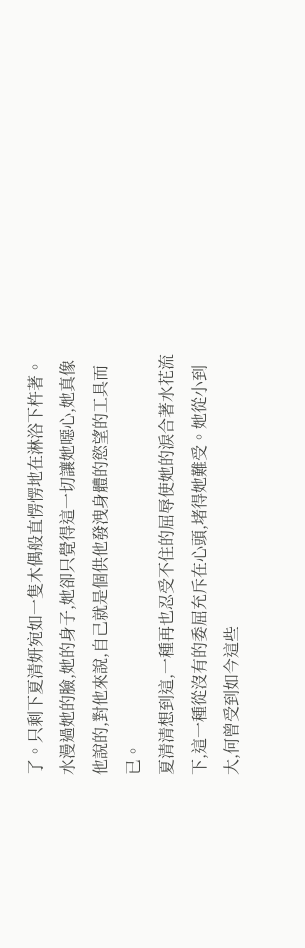了。只剩下夏清妍宛如一隻木偶般直愣愣地在淋浴下杵著。水漫過她的臉,她的身子,她卻只覺得這一切讓她噁心,她真像他說的,對他來說,自己就是個供他發洩身體的慾望的工具而已。
夏清清想到這,一種再也忍受不住的屈辱使她的淚合著水花流下,這一種從沒有的委屈充斥在心頭,堵得她難受。她從小到大,何曾受到如今這些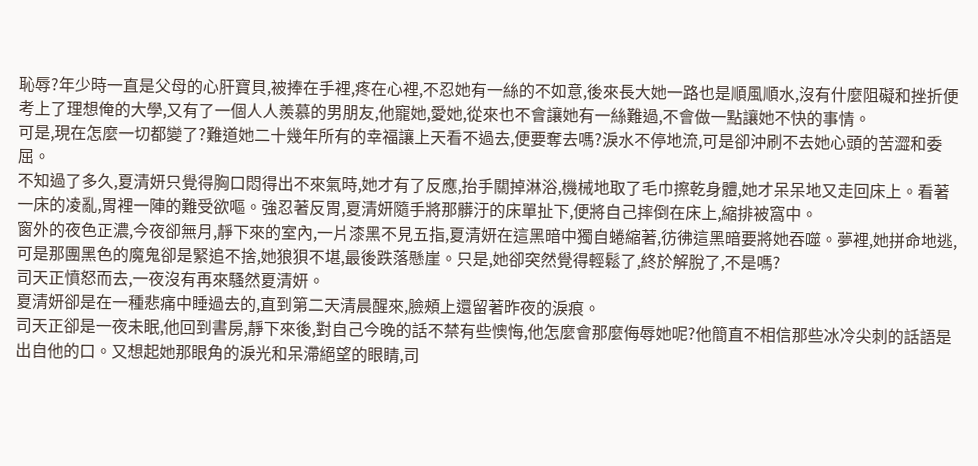恥辱?年少時一直是父母的心肝寶貝,被捧在手裡,疼在心裡,不忍她有一絲的不如意,後來長大她一路也是順風順水,沒有什麼阻礙和挫折便考上了理想俺的大學,又有了一個人人羨慕的男朋友,他寵她,愛她,從來也不會讓她有一絲難過,不會做一點讓她不快的事情。
可是,現在怎麼一切都變了?難道她二十幾年所有的幸福讓上天看不過去,便要奪去嗎?淚水不停地流,可是卻沖刷不去她心頭的苦澀和委屈。
不知過了多久,夏清妍只覺得胸口悶得出不來氣時,她才有了反應,抬手關掉淋浴,機械地取了毛巾擦乾身體,她才呆呆地又走回床上。看著一床的凌亂,胃裡一陣的難受欲嘔。強忍著反胃,夏清妍隨手將那髒汙的床單扯下,便將自己摔倒在床上,縮排被窩中。
窗外的夜色正濃,今夜卻無月,靜下來的室內,一片漆黑不見五指,夏清妍在這黑暗中獨自蜷縮著,彷彿這黑暗要將她吞噬。夢裡,她拼命地逃,可是那團黑色的魔鬼卻是緊追不捨,她狼狽不堪,最後跌落懸崖。只是,她卻突然覺得輕鬆了,終於解脫了,不是嗎?
司天正憤怒而去,一夜沒有再來騷然夏清妍。
夏清妍卻是在一種悲痛中睡過去的,直到第二天清晨醒來,臉頰上還留著昨夜的淚痕。
司天正卻是一夜未眠,他回到書房,靜下來後,對自己今晚的話不禁有些懊悔,他怎麼會那麼侮辱她呢?他簡直不相信那些冰冷尖刺的話語是出自他的口。又想起她那眼角的淚光和呆滯絕望的眼睛,司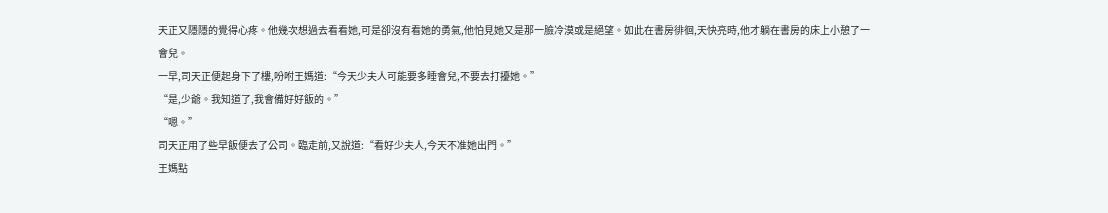天正又隱隱的覺得心疼。他幾次想過去看看她,可是卻沒有看她的勇氣,他怕見她又是那一臉冷漠或是絕望。如此在書房徘徊,天快亮時,他才躺在書房的床上小憩了一會兒。
一早,司天正便起身下了樓,吩咐王媽道:“今天少夫人可能要多睡會兒,不要去打擾她。”
“是,少爺。我知道了,我會備好好飯的。”
“嗯。”
司天正用了些早飯便去了公司。臨走前,又說道:“看好少夫人,今天不准她出門。”
王媽點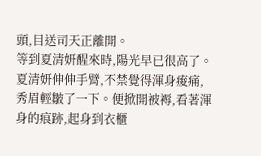頭,目送司天正離開。
等到夏清妍醒來時,陽光早已很高了。
夏清妍伸伸手臂,不禁覺得渾身痠痛,秀眉輕皺了一下。便掀開被褥,看著渾身的痕跡,起身到衣櫃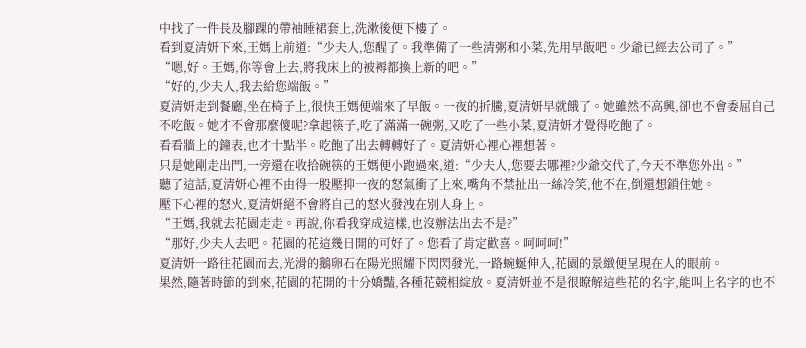中找了一件長及腳踝的帶袖睡裙套上,洗漱後便下樓了。
看到夏清妍下來,王媽上前道:“少夫人,您醒了。我準備了一些清粥和小菜,先用早飯吧。少爺已經去公司了。”
“嗯,好。王媽,你等會上去,將我床上的被褥都換上新的吧。”
“好的,少夫人,我去給您端飯。”
夏清妍走到餐廳,坐在椅子上,很快王媽便端來了早飯。一夜的折騰,夏清妍早就餓了。她雖然不高興,卻也不會委屈自己不吃飯。她才不會那麼傻呢?拿起筷子,吃了滿滿一碗粥,又吃了一些小菜,夏清妍才覺得吃飽了。
看看牆上的鐘表,也才十點半。吃飽了出去轉轉好了。夏清妍心裡心裡想著。
只是她剛走出門,一旁還在收拾碗筷的王媽便小跑過來,道:“少夫人,您要去哪裡?少爺交代了,今天不準您外出。”
聽了這話,夏清妍心裡不由得一股壓抑一夜的怒氣衝了上來,嘴角不禁扯出一絲冷笑,他不在,倒還想鎖住她。
壓下心裡的怒火,夏清妍絕不會將自己的怒火發洩在別人身上。
“王媽,我就去花園走走。再說,你看我穿成這樣,也沒辦法出去不是?”
“那好,少夫人去吧。花園的花這幾日開的可好了。您看了肯定歡喜。呵呵呵!”
夏清妍一路往花園而去,光滑的鵝卵石在陽光照耀下閃閃發光,一路蜿蜒伸入,花園的景緻便呈現在人的眼前。
果然,隨著時節的到來,花園的花開的十分嬌豔,各種花競相綻放。夏清妍並不是很瞭解這些花的名字,能叫上名字的也不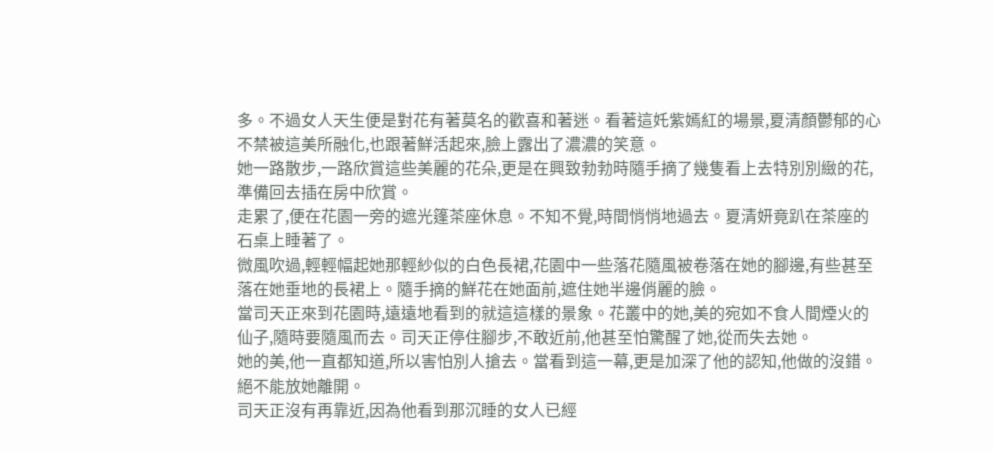多。不過女人天生便是對花有著莫名的歡喜和著迷。看著這奼紫嫣紅的場景,夏清顏鬱郁的心不禁被這美所融化,也跟著鮮活起來,臉上露出了濃濃的笑意。
她一路散步,一路欣賞這些美麗的花朵,更是在興致勃勃時隨手摘了幾隻看上去特別別緻的花,準備回去插在房中欣賞。
走累了,便在花園一旁的遮光篷茶座休息。不知不覺,時間悄悄地過去。夏清妍竟趴在茶座的石桌上睡著了。
微風吹過,輕輕幅起她那輕紗似的白色長裙,花園中一些落花隨風被卷落在她的腳邊,有些甚至落在她垂地的長裙上。隨手摘的鮮花在她面前,遮住她半邊俏麗的臉。
當司天正來到花園時,遠遠地看到的就這這樣的景象。花叢中的她,美的宛如不食人間煙火的仙子,隨時要隨風而去。司天正停住腳步,不敢近前,他甚至怕驚醒了她,從而失去她。
她的美,他一直都知道,所以害怕別人搶去。當看到這一幕,更是加深了他的認知,他做的沒錯。絕不能放她離開。
司天正沒有再靠近,因為他看到那沉睡的女人已經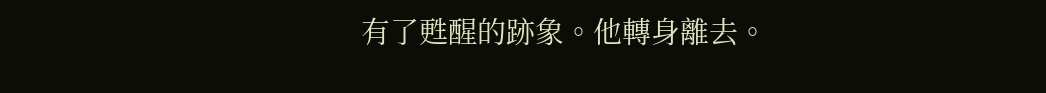有了甦醒的跡象。他轉身離去。